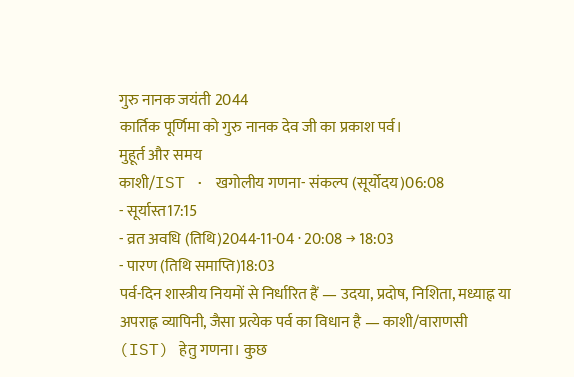गुरु नानक जयंती 2044
कार्तिक पूर्णिमा को गुरु नानक देव जी का प्रकाश पर्व।
मुहूर्त और समय
काशी/IST · खगोलीय गणना- संकल्प (सूर्योदय)06:08
- सूर्यास्त17:15
- व्रत अवधि (तिथि)2044-11-04 · 20:08 → 18:03
- पारण (तिथि समाप्ति)18:03
पर्व-दिन शास्त्रीय नियमों से निर्धारित हैं — उदया, प्रदोष, निशिता, मध्याह्न या अपराह्न व्यापिनी, जैसा प्रत्येक पर्व का विधान है — काशी/वाराणसी (IST) हेतु गणना। कुछ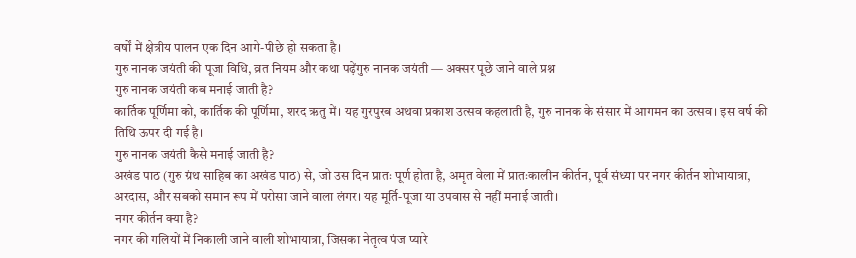वर्षों में क्षेत्रीय पालन एक दिन आगे-पीछे हो सकता है।
गुरु नानक जयंती की पूजा विधि, व्रत नियम और कथा पढ़ेंगुरु नानक जयंती — अक्सर पूछे जाने वाले प्रश्न
गुरु नानक जयंती कब मनाई जाती है?
कार्तिक पूर्णिमा को, कार्तिक की पूर्णिमा, शरद ऋतु में। यह गुरपुरब अथवा प्रकाश उत्सव कहलाती है, गुरु नानक के संसार में आगमन का उत्सव। इस वर्ष की तिथि ऊपर दी गई है।
गुरु नानक जयंती कैसे मनाई जाती है?
अखंड पाठ (गुरु ग्रंथ साहिब का अखंड पाठ) से, जो उस दिन प्रातः पूर्ण होता है, अमृत वेला में प्रातःकालीन कीर्तन, पूर्व संध्या पर नगर कीर्तन शोभायात्रा, अरदास, और सबको समान रूप में परोसा जाने वाला लंगर। यह मूर्ति-पूजा या उपवास से नहीं मनाई जाती।
नगर कीर्तन क्या है?
नगर की गलियों में निकाली जाने वाली शोभायात्रा, जिसका नेतृत्व पंज प्यारे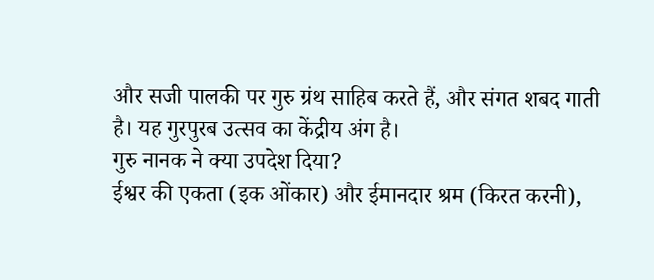और सजी पालकी पर गुरु ग्रंथ साहिब करते हैं, और संगत शबद गाती है। यह गुरपुरब उत्सव का केंद्रीय अंग है।
गुरु नानक ने क्या उपदेश दिया?
ईश्वर की एकता (इक ओंकार) और ईमानदार श्रम (किरत करनी),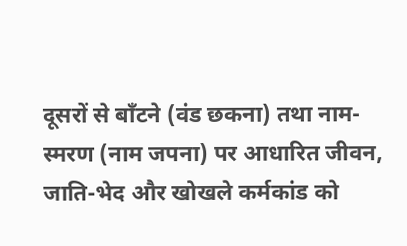दूसरों से बाँटने (वंड छकना) तथा नाम-स्मरण (नाम जपना) पर आधारित जीवन, जाति-भेद और खोखले कर्मकांड को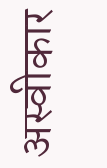अस्वीकार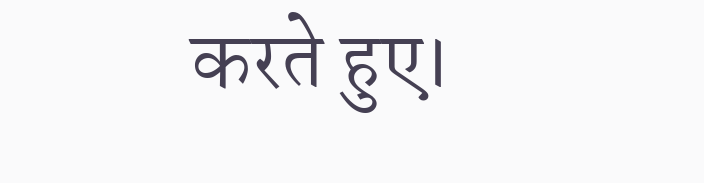करते हुए।